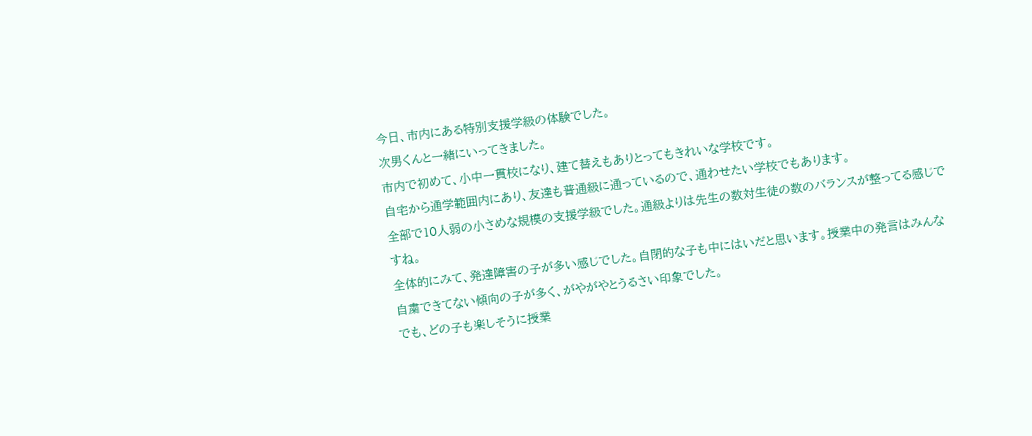今日、市内にある特別支援学級の体験でした。
次男くんと一緒にいってきました。
市内で初めて、小中一貫校になり、建て替えもありとってもきれいな学校です。
自宅から通学範囲内にあり、友達も普通級に通っているので、通わせたい学校でもあります。
全部で10人弱の小さめな規模の支援学級でした。通級よりは先生の数対生徒の数のバランスが整ってる感じですね。
全体的にみて、発達障害の子が多い感じでした。自閉的な子も中にはいだと思います。授業中の発言はみんな自粛できてない傾向の子が多く、がやがやとうるさい印象でした。
でも、どの子も楽しそうに授業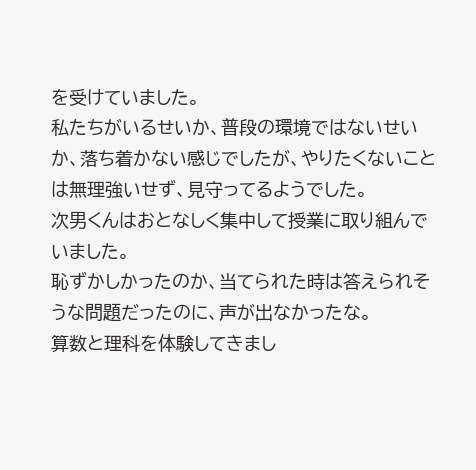を受けていました。
私たちがいるせいか、普段の環境ではないせいか、落ち着かない感じでしたが、やりたくないことは無理強いせず、見守ってるようでした。
次男くんはおとなしく集中して授業に取り組んでいました。
恥ずかしかったのか、当てられた時は答えられそうな問題だったのに、声が出なかったな。
算数と理科を体験してきまし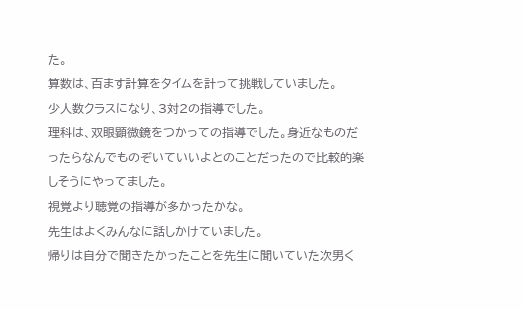た。
算数は、百ます計算をタイムを計って挑戦していました。
少人数クラスになり、3対2の指導でした。
理科は、双眼顕微鏡をつかっての指導でした。身近なものだったらなんでものぞいていいよとのことだったので比較的楽しそうにやってました。
視覚より聴覚の指導が多かったかな。
先生はよくみんなに話しかけていました。
帰りは自分で聞きたかったことを先生に聞いていた次男く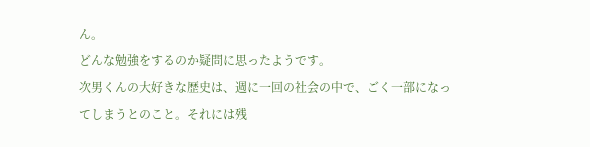ん。
どんな勉強をするのか疑問に思ったようです。
次男くんの大好きな歴史は、週に一回の社会の中で、ごく一部になってしまうとのこと。それには残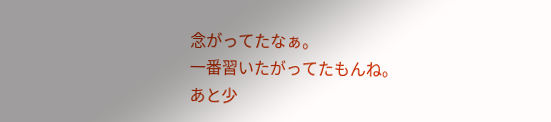念がってたなぁ。
一番習いたがってたもんね。
あと少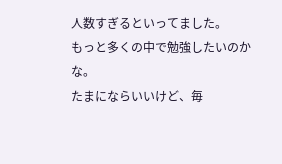人数すぎるといってました。
もっと多くの中で勉強したいのかな。
たまにならいいけど、毎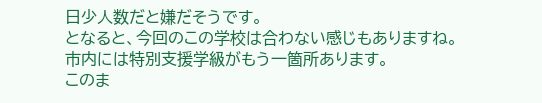日少人数だと嫌だそうです。
となると、今回のこの学校は合わない感じもありますね。
市内には特別支援学級がもう一箇所あります。
このま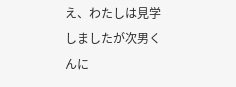え、わたしは見学しましたが次男くんに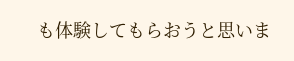も体験してもらおうと思いま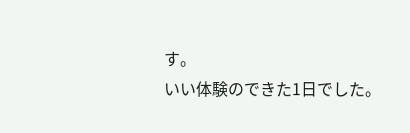す。
いい体験のできた1日でした。